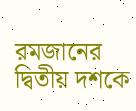রমজানের দ্বিতীয় দশকে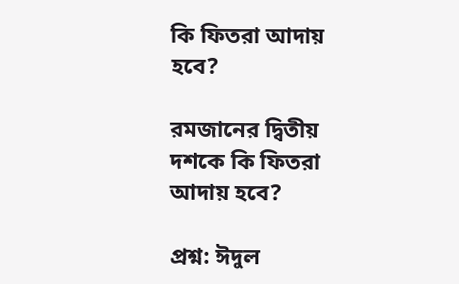কি ফিতরা আদায় হবে?

রমজানের দ্বিতীয় দশকে কি ফিতরা আদায় হবে?

প্রশ্ন: ঈদুল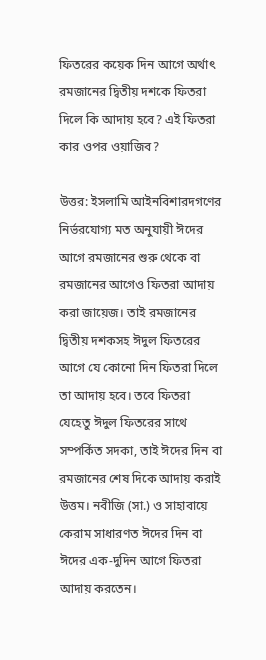ফিতরের কয়েক দিন আগে অর্থাৎ রমজানের দ্বিতীয় দশকে ফিতরা দিলে কি আদায় হবে? এই ফিতরা কার ওপর ওয়াজিব?

উত্তর: ইসলামি আইনবিশারদগণের নির্ভরযোগ্য মত অনুযায়ী ঈদের আগে রমজানের শুরু থেকে বা রমজানের আগেও ফিতরা আদায় করা জায়েজ। তাই রমজানের দ্বিতীয় দশকসহ ঈদুল ফিতরের আগে যে কোনো দিন ফিতরা দিলে তা আদায় হবে। তবে ফিতরা যেহেতু ঈদুল ফিতরের সাথে সম্পর্কিত সদকা, তাই ঈদের দিন বা রমজানের শেষ দিকে আদায় করাই উত্তম। নবীজি (সা.) ও সাহাবায়ে কেরাম সাধারণত ঈদের দিন বা ঈদের এক-দুদিন আগে ফিতরা আদায় করতেন।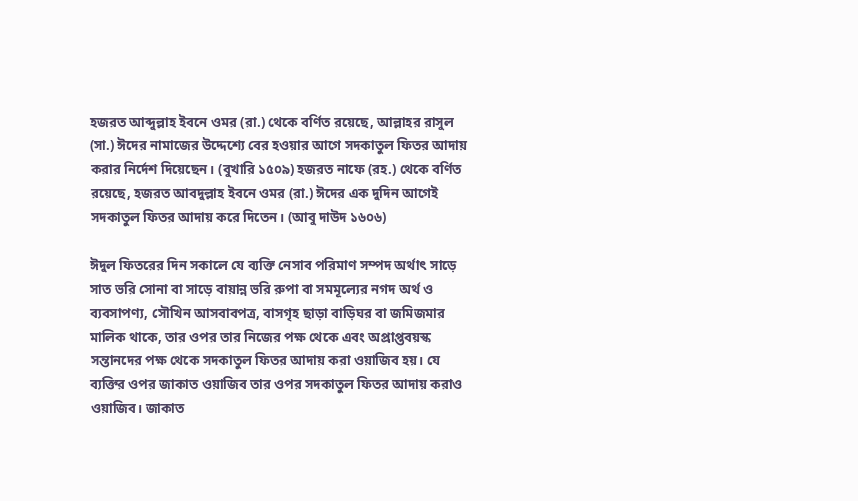হজরত আব্দুল্লাহ ইবনে ওমর (রা.) থেকে বর্ণিত রয়েছে, আল্লাহর রাসুল (সা.) ঈদের নামাজের উদ্দেশ্যে বের হওয়ার আগে সদকাতুল ফিতর আদায় করার নির্দেশ দিয়েছেন। (বুখারি ১৫০৯) হজরত নাফে (রহ.) থেকে বর্ণিত রয়েছে, হজরত আবদুল্লাহ ইবনে ওমর (রা.) ঈদের এক দুদিন আগেই সদকাতুল ফিতর আদায় করে দিতেন। (আবু দাউদ ১৬০৬)

ঈদুল ফিতরের দিন সকালে যে ব্যক্তি নেসাব পরিমাণ সম্পদ অর্থাৎ সাড়ে সাত ভরি সোনা বা সাড়ে বায়ান্ন ভরি রুপা বা সমমূল্যের নগদ অর্থ ও ব্যবসাপণ্য, সৌখিন আসবাবপত্র, বাসগৃহ ছাড়া বাড়িঘর বা জমিজমার মালিক থাকে, তার ওপর তার নিজের পক্ষ থেকে এবং অপ্রাপ্তবয়স্ক সন্তানদের পক্ষ থেকে সদকাতুল ফিতর আদায় করা ওয়াজিব হয়। যে ব্যক্তির ওপর জাকাত ওয়াজিব তার ওপর সদকাতুল ফিতর আদায় করাও ওয়াজিব। জাকাত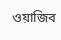ওয়াজিব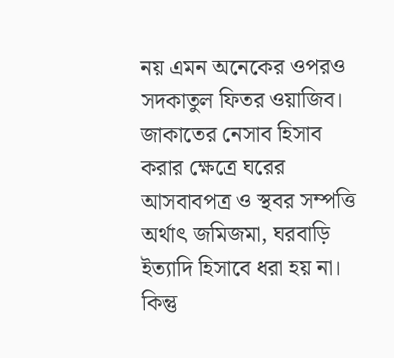নয় এমন অনেকের ওপরও সদকাতুল ফিতর ওয়াজিব। জাকাতের নেসাব হিসাব করার ক্ষেত্রে ঘরের আসবাবপত্র ও স্থবর সম্পত্তি অর্থাৎ জমিজমা, ঘরবাড়ি ইত্যাদি হিসাবে ধরা হয় না। কিন্তু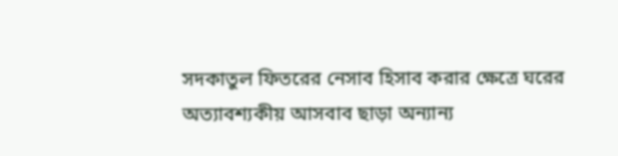সদকাতুল ফিতরের নেসাব হিসাব করার ক্ষেত্রে ঘরের অত্যাবশ্যকীয় আসবাব ছাড়া অন্যান্য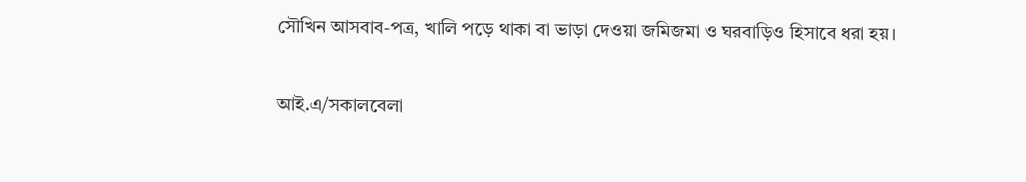সৌখিন আসবাব-পত্র, খালি পড়ে থাকা বা ভাড়া দেওয়া জমিজমা ও ঘরবাড়িও হিসাবে ধরা হয়।

আই.এ/সকালবেলা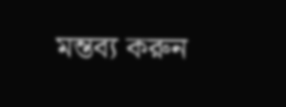মন্তব্য করুন